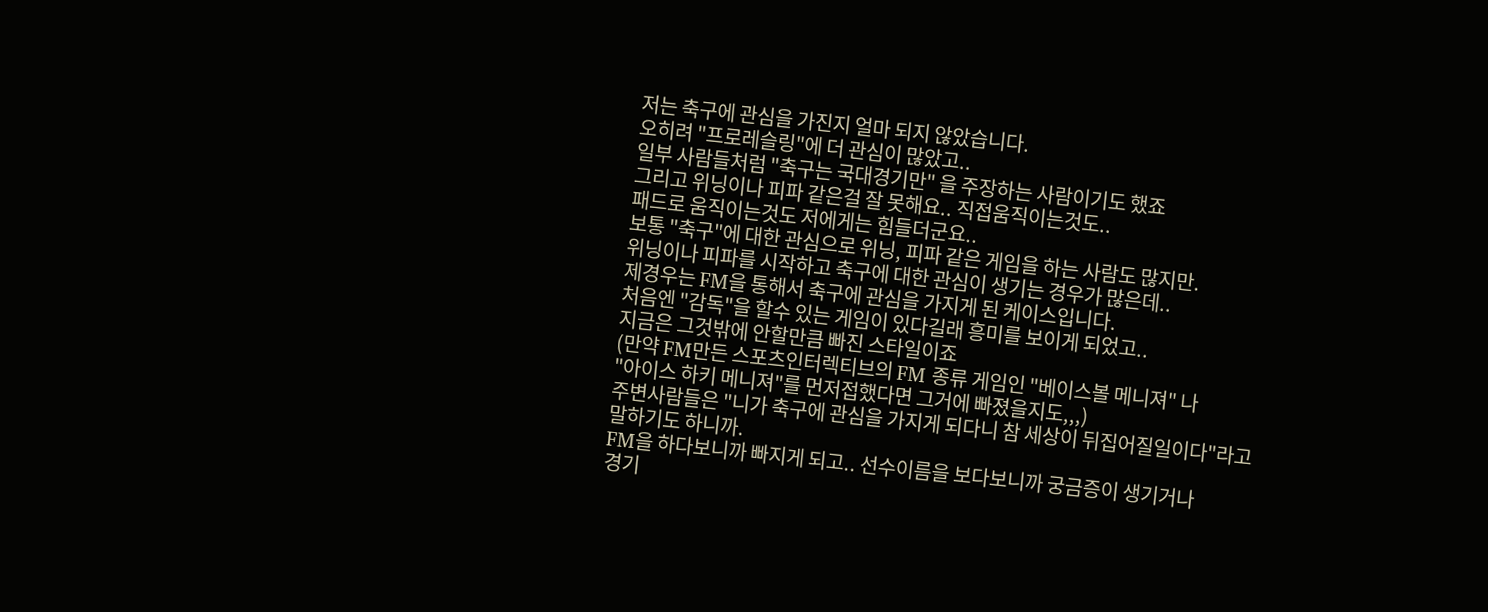저는 축구에 관심을 가진지 얼마 되지 않았습니다.
오히려 "프로레슬링"에 더 관심이 많았고..
일부 사람들처럼 "축구는 국대경기만" 을 주장하는 사람이기도 했죠
그리고 위닝이나 피파 같은걸 잘 못해요.. 직접움직이는것도..
패드로 움직이는것도 저에게는 힘들더군요..
보통 "축구"에 대한 관심으로 위닝, 피파 같은 게임을 하는 사람도 많지만.
위닝이나 피파를 시작하고 축구에 대한 관심이 생기는 경우가 많은데..
제경우는 FM을 통해서 축구에 관심을 가지게 된 케이스입니다.
처음엔 "감독"을 할수 있는 게임이 있다길래 흥미를 보이게 되었고..
지금은 그것밖에 안할만큼 빠진 스타일이죠
(만약 FM만든 스포츠인터렉티브의 FM 종류 게임인 "베이스볼 메니져" 나
"아이스 하키 메니져"를 먼저접했다면 그거에 빠졌을지도,,,)
주변사람들은 "니가 축구에 관심을 가지게 되다니 참 세상이 뒤집어질일이다"라고
말하기도 하니까.
FM을 하다보니까 빠지게 되고.. 선수이름을 보다보니까 궁금증이 생기거나
경기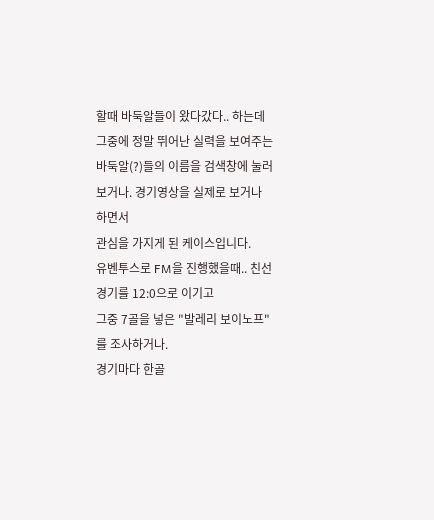할때 바둑알들이 왔다갔다.. 하는데 그중에 정말 뛰어난 실력을 보여주는
바둑알(?)들의 이름을 검색창에 눌러보거나. 경기영상을 실제로 보거나 하면서
관심을 가지게 된 케이스입니다.
유벤투스로 FM을 진행했을때.. 친선경기를 12:0으로 이기고
그중 7골을 넣은 "발레리 보이노프"를 조사하거나.
경기마다 한골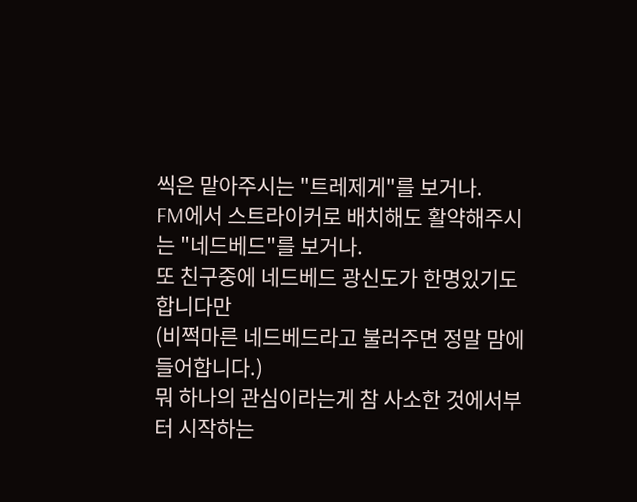씩은 맡아주시는 "트레제게"를 보거나.
FM에서 스트라이커로 배치해도 활약해주시는 "네드베드"를 보거나.
또 친구중에 네드베드 광신도가 한명있기도 합니다만
(비쩍마른 네드베드라고 불러주면 정말 맘에 들어합니다.)
뭐 하나의 관심이라는게 참 사소한 것에서부터 시작하는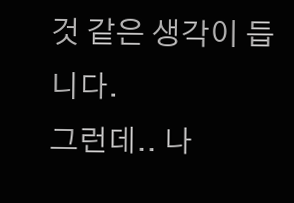것 같은 생각이 듭니다.
그런데.. 나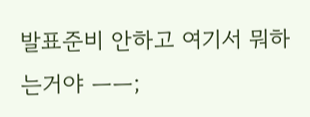발표준비 안하고 여기서 뭐하는거야 ㅡㅡ;